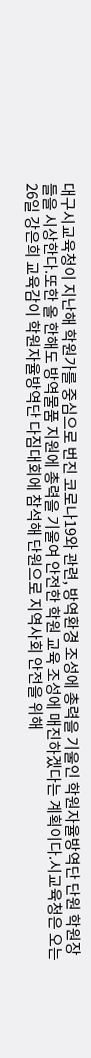대구시교육청이 지난해 학원가를 중심으로 번진 코로나19와 관련, 방역환경 조성에 총력을 기울인 학원자율방역단 단원 학원장들을 시상한다.또한 올 한해도 방역물품 지원에 총력을 기울여 안전한 학원 교육 조성에 매진하겠다는 계획이다.시교육청은 오는 26일 강은희 교육감이 학원자율방역단 다짐대회에 참석해 단원으로 지역사회 안전을 위해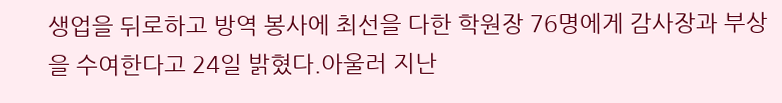생업을 뒤로하고 방역 봉사에 최선을 다한 학원장 76명에게 감사장과 부상을 수여한다고 24일 밝혔다.아울러 지난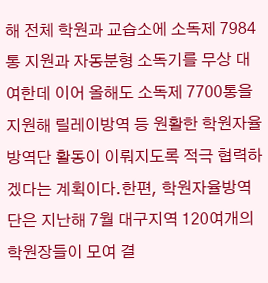해 전체 학원과 교습소에 소독제 7984통 지원과 자동분형 소독기를 무상 대여한데 이어 올해도 소독제 7700통을 지원해 릴레이방역 등 원활한 학원자율방역단 활동이 이뤄지도록 적극 협력하겠다는 계획이다.한편, 학원자율방역단은 지난해 7월 대구지역 120여개의 학원장들이 모여 결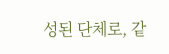성된 단체로, 같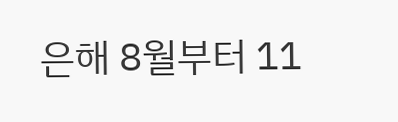은해 8월부터 11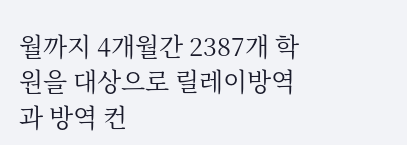월까지 4개월간 2387개 학원을 대상으로 릴레이방역과 방역 컨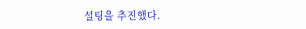설팅을 추진했다.